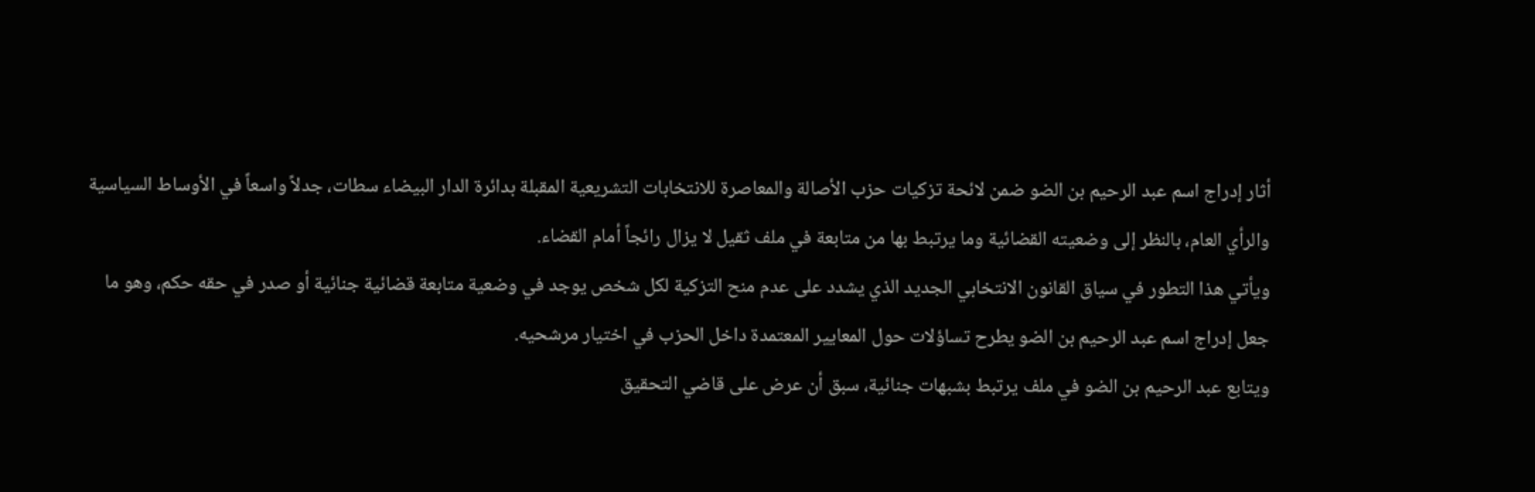أثار إدراج اسم عبد الرحيم بن الضو ضمن لائحة تزكيات حزب الأصالة والمعاصرة للانتخابات التشريعية المقبلة بدائرة الدار البيضاء سطات، جدلاً واسعاً في الأوساط السياسية والرأي العام، بالنظر إلى وضعيته القضائية وما يرتبط بها من متابعة في ملف ثقيل لا يزال رائجاً أمام القضاء.
ويأتي هذا التطور في سياق القانون الانتخابي الجديد الذي يشدد على عدم منح التزكية لكل شخص يوجد في وضعية متابعة قضائية جنائية أو صدر في حقه حكم، وهو ما جعل إدراج اسم عبد الرحيم بن الضو يطرح تساؤلات حول المعايير المعتمدة داخل الحزب في اختيار مرشحيه.
ويتابع عبد الرحيم بن الضو في ملف يرتبط بشبهات جنائية، سبق أن عرض على قاضي التحقيق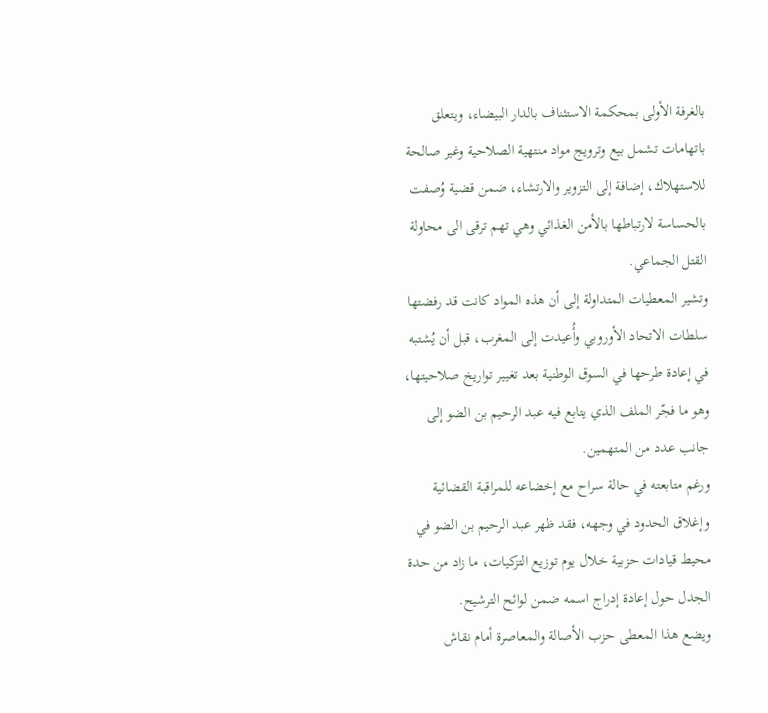بالغرفة الأولى بمحكمة الاستئناف بالدار البيضاء، ويتعلق باتهامات تشمل بيع وترويج مواد منتهية الصلاحية وغير صالحة للاستهلاك، إضافة إلى التزوير والارتشاء، ضمن قضية وُصفت بالحساسة لارتباطها بالأمن الغذائي وهي تهم ترقى الى محاولة القتل الجماعي.
وتشير المعطيات المتداولة إلى أن هذه المواد كانت قد رفضتها سلطات الاتحاد الأوروبي وأُعيدت إلى المغرب، قبل أن يُشتبه في إعادة طرحها في السوق الوطنية بعد تغيير تواريخ صلاحيتها، وهو ما فجّر الملف الذي يتابع فيه عبد الرحيم بن الضو إلى جانب عدد من المتهمين.
ورغم متابعته في حالة سراح مع إخضاعه للمراقبة القضائية وإغلاق الحدود في وجهه، فقد ظهر عبد الرحيم بن الضو في محيط قيادات حزبية خلال يوم توزيع التزكيات، ما زاد من حدة الجدل حول إعادة إدراج اسمه ضمن لوائح الترشيح.
ويضع هذا المعطى حزب الأصالة والمعاصرة أمام نقاش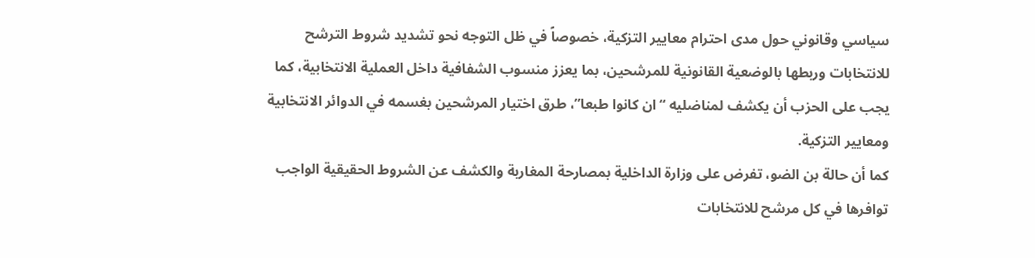سياسي وقانوني حول مدى احترام معايير التزكية، خصوصاً في ظل التوجه نحو تشديد شروط الترشح للانتخابات وربطها بالوضعية القانونية للمرشحين، بما يعزز منسوب الشفافية داخل العملية الانتخابية، كما يجب على الحزب أن يكشف لمناضليه “ان كانوا طبعا”، طرق اختيار المرشحين بغسمه في الدوائر الانتخابية ومعايير التزكية.
كما أن حالة بن الضو، تفرض على وزارة الداخلية بمصارحة المغاربة والكشف عن الشروط الحقيقية الواجب توافرها في كل مرشح للانتخابات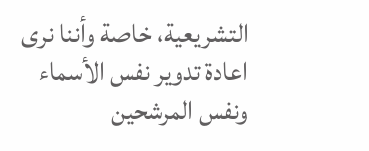التشريعية، خاصة وأننا نرى اعادة تدوير نفس الأسماء ونفس المرشحين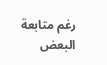رغم متابعة البعض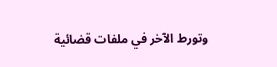وتورط الآخر في ملفات قضائية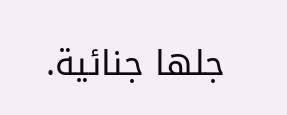جلها جنائية.